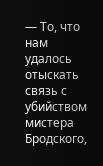— То, что нам удалось отыскать связь с убийством мистера Бродского,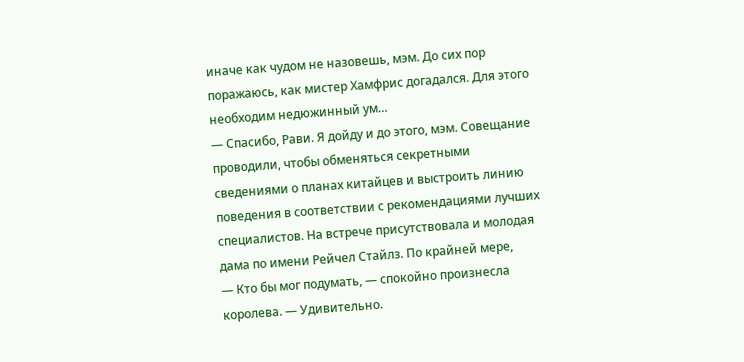иначе как чудом не назовешь, мэм. До сих пор поражаюсь, как мистер Хамфрис догадался. Для этого необходим недюжинный ум…
— Спасибо, Рави. Я дойду и до этого, мэм. Совещание проводили, чтобы обменяться секретными сведениями о планах китайцев и выстроить линию поведения в соответствии с рекомендациями лучших специалистов. На встрече присутствовала и молодая дама по имени Рейчел Стайлз. По крайней мере,
— Кто бы мог подумать, — спокойно произнесла королева. — Удивительно.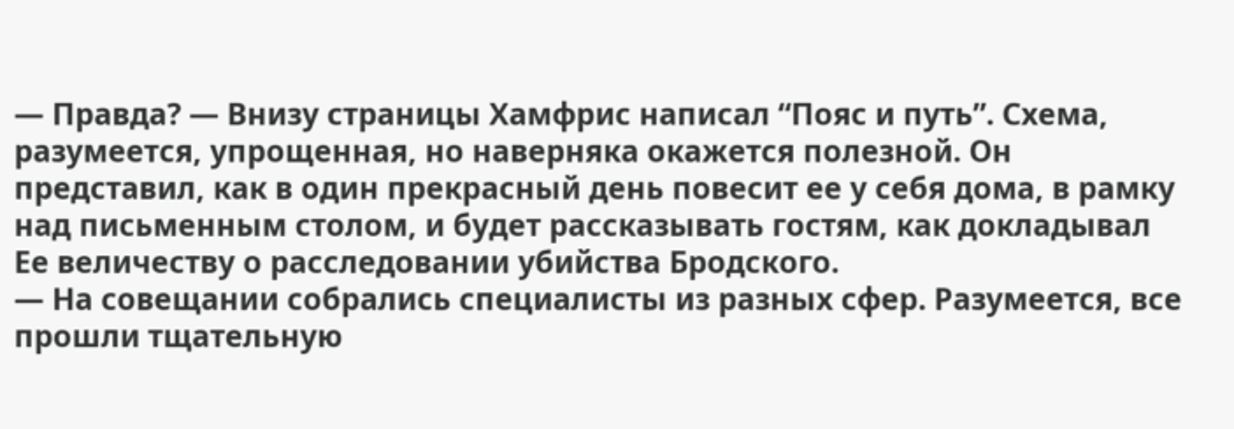— Правда? — Внизу страницы Хамфрис написал “Пояс и путь”. Схема, разумеется, упрощенная, но наверняка окажется полезной. Он представил, как в один прекрасный день повесит ее у себя дома, в рамку над письменным столом, и будет рассказывать гостям, как докладывал Ее величеству о расследовании убийства Бродского.
— На совещании собрались специалисты из разных сфер. Разумеется, все прошли тщательную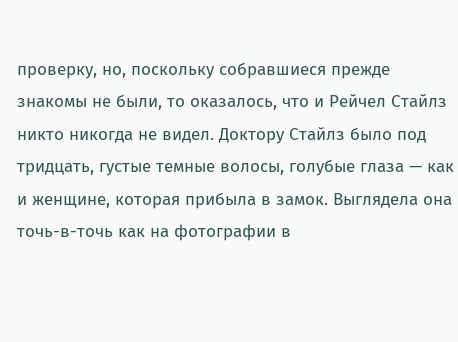проверку, но, поскольку собравшиеся прежде знакомы не были, то оказалось, что и Рейчел Стайлз никто никогда не видел. Доктору Стайлз было под тридцать, густые темные волосы, голубые глаза — как и женщине, которая прибыла в замок. Выглядела она точь-в-точь как на фотографии в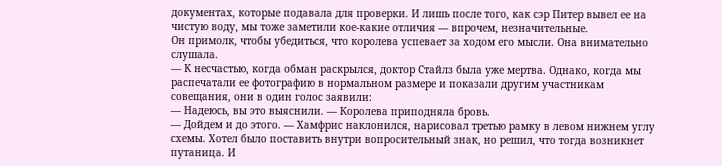документах, которые подавала для проверки. И лишь после того, как сэр Питер вывел ее на чистую воду, мы тоже заметили кое-какие отличия — впрочем, незначительные.
Он примолк, чтобы убедиться, что королева успевает за ходом его мысли. Она внимательно слушала.
— К несчастью, когда обман раскрылся, доктор Стайлз была уже мертва. Однако, когда мы распечатали ее фотографию в нормальном размере и показали другим участникам совещания, они в один голос заявили:
— Надеюсь, вы это выяснили. — Королева приподняла бровь.
— Дойдем и до этого. — Хамфрис наклонился, нарисовал третью рамку в левом нижнем углу схемы. Хотел было поставить внутри вопросительный знак, но решил, что тогда возникнет путаница. И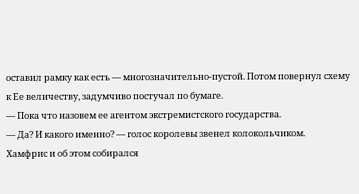оставил рамку как есть — многозначительно-пустой. Потом повернул схему к Ее величеству, задумчиво постучал по бумаге.
— Пока что назовем ее агентом экстремистского государства.
— Да? И какого именно? — голос королевы звенел колокольчиком.
Хамфрис и об этом собирался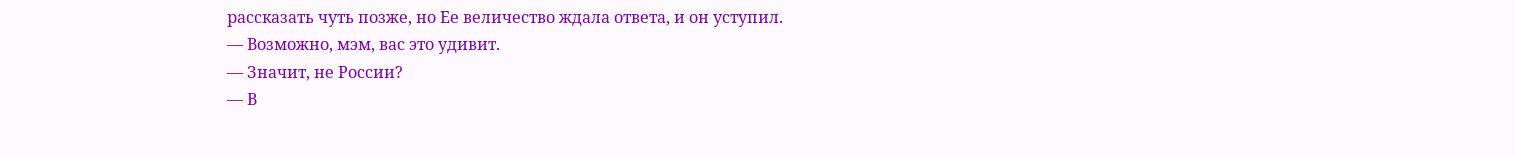рассказать чуть позже, но Ее величество ждала ответа, и он уступил.
— Возможно, мэм, вас это удивит.
— Значит, не России?
— В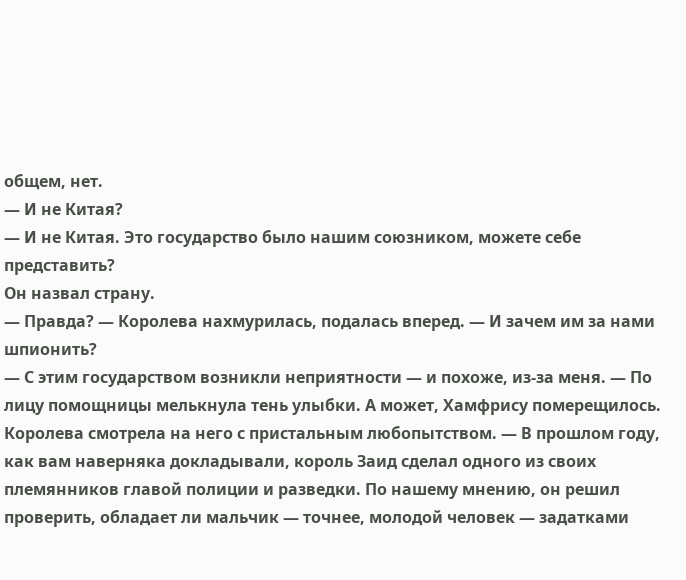общем, нет.
— И не Китая?
— И не Китая. Это государство было нашим союзником, можете себе представить?
Он назвал страну.
— Правда? — Королева нахмурилась, подалась вперед. — И зачем им за нами шпионить?
— С этим государством возникли неприятности — и похоже, из-за меня. — По лицу помощницы мелькнула тень улыбки. А может, Хамфрису померещилось. Королева смотрела на него с пристальным любопытством. — В прошлом году, как вам наверняка докладывали, король Заид сделал одного из своих племянников главой полиции и разведки. По нашему мнению, он решил проверить, обладает ли мальчик — точнее, молодой человек — задатками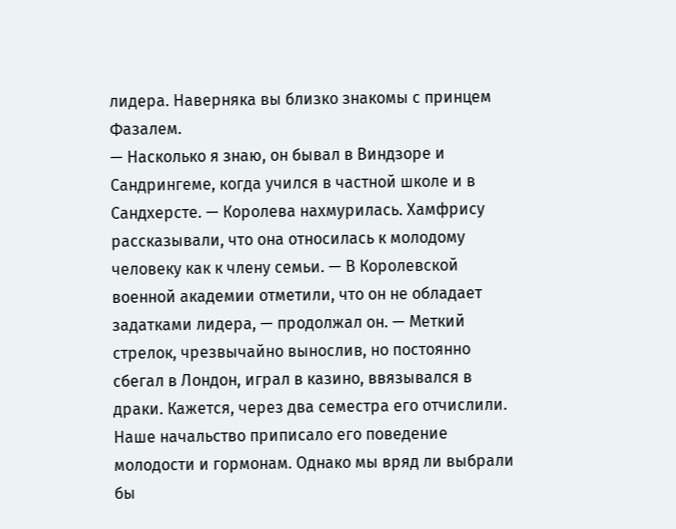лидера. Наверняка вы близко знакомы с принцем Фазалем.
— Насколько я знаю, он бывал в Виндзоре и Сандрингеме, когда учился в частной школе и в Сандхерсте. — Королева нахмурилась. Хамфрису рассказывали, что она относилась к молодому человеку как к члену семьи. — В Королевской военной академии отметили, что он не обладает задатками лидера, — продолжал он. — Меткий стрелок, чрезвычайно вынослив, но постоянно сбегал в Лондон, играл в казино, ввязывался в драки. Кажется, через два семестра его отчислили. Наше начальство приписало его поведение молодости и гормонам. Однако мы вряд ли выбрали бы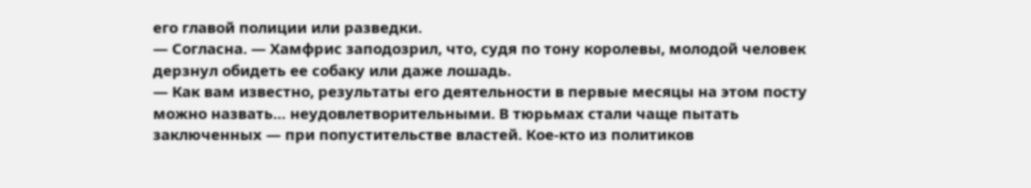его главой полиции или разведки.
— Согласна. — Хамфрис заподозрил, что, судя по тону королевы, молодой человек дерзнул обидеть ее собаку или даже лошадь.
— Как вам известно, результаты его деятельности в первые месяцы на этом посту можно назвать… неудовлетворительными. В тюрьмах стали чаще пытать заключенных — при попустительстве властей. Кое-кто из политиков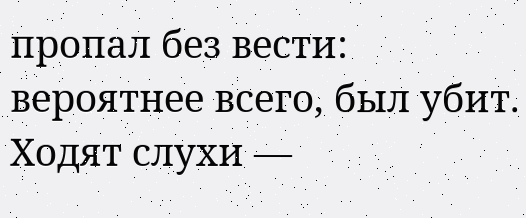пропал без вести: вероятнее всего, был убит. Ходят слухи —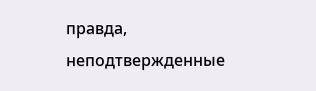правда, неподтвержденные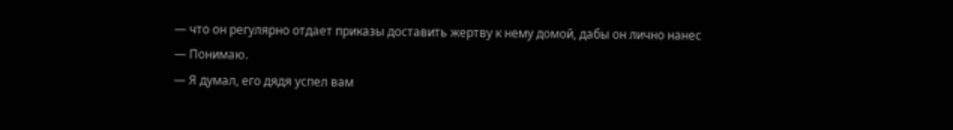— что он регулярно отдает приказы доставить жертву к нему домой, дабы он лично нанес
— Понимаю.
— Я думал, его дядя успел вам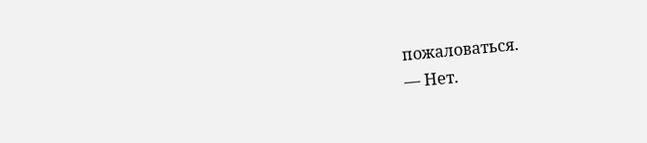пожаловаться.
— Нет.